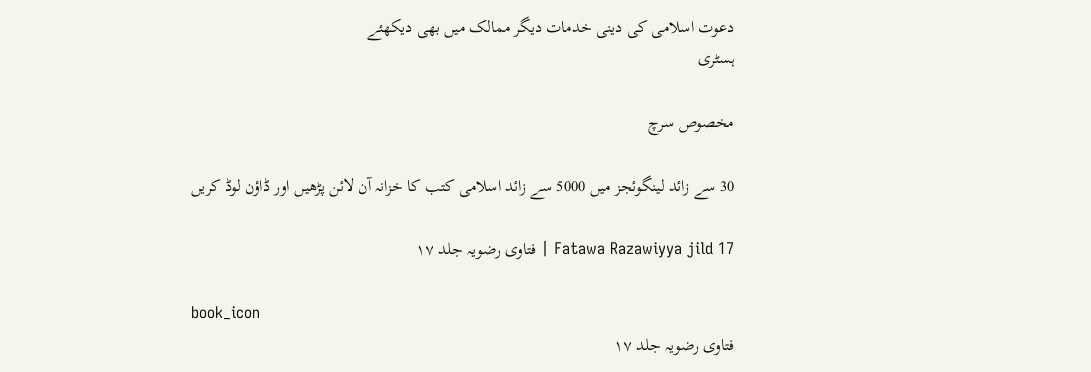دعوت اسلامی کی دینی خدمات دیگر ممالک میں بھی دیکھئے
ہسٹری

مخصوص سرچ

30 سے زائد لینگوئجز میں 5000 سے زائد اسلامی کتب کا خزانہ آن لائن پڑھیں اور ڈاؤن لوڈ کریں

Fatawa Razawiyya jild 17 | فتاوی رضویہ جلد ۱۷

book_icon
فتاوی رضویہ جلد ۱۷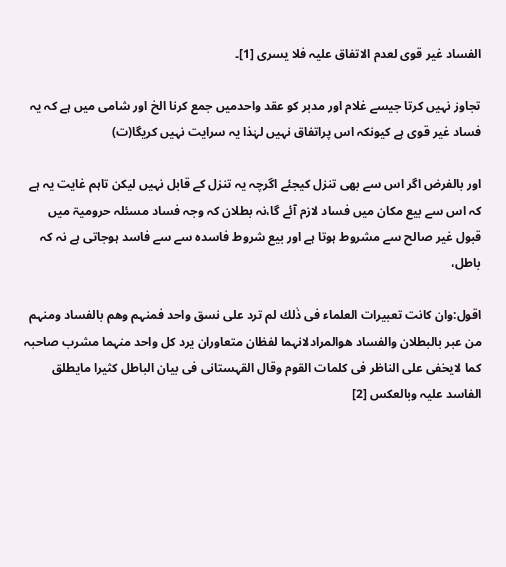الفساد غیر قوی لعدم الاتفاق علیہ فلا یسری [1]۔

تجاوز نہیں کرتا جیسے غلام اور مدبر کو عقد واحدمیں جمع کرنا الخ اور شامی میں ہے کہ یہ فساد غیر قوی ہے کیونکہ اس پراتفاق نہیں لہٰذا یہ سرایت نہیں کریگا(ت)

اور بالفرض اگر اس سے بھی تنزل کیجئے اگرچہ یہ تنزل کے قابل نہیں لیکن تاہم غایت یہ ہے کہ اس سے بیع مکان میں فساد لازم آئے گا،نہ بطلان کہ وجہ فساد مسئلہ حرومیۃ میں قبول غیر صالح سے مشروط ہوتا ہے اور بیع شروط فاسدہ سے سے فاسد ہوجاتی ہے نہ کہ باطل،

اقول:وان کانت تعبیرات العلماء فی ذٰلك لم ترد علی نسق واحد فمنہم وھم بالفساد ومنہم من عبر بالبطلان والفساد ھوالمرادلانہما لفظان متعاوران یرد کل واحد منہما مشرب صاحبہ کما لایخفی علی الناظر فی کلمات القوم وقال القہستانی فی بیان الباطل کثیرا مایطلق الفاسد علیہ وبالعکس [2]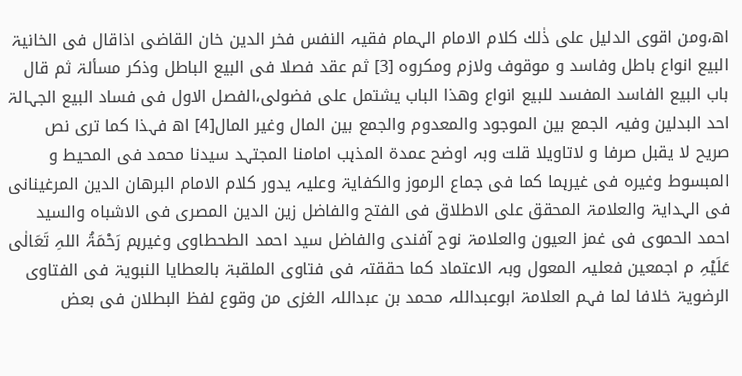اھ،ومن اقوی الدلیل علی ذٰلك کلام الامام الہمام فقیہ النفس فخر الدین خان القاضی اذاقال فی الخانیۃ البیع انواع باطل وفاسد و موقوف ولازم ومکروہ [3] ثم عقد فصلا فی البیع الباطل وذکر مسألۃ ثم قال باب البیع الفاسد المفسد للبیع انواع وھذا الباب یشتمل علی فضولی،الفصل الاول فی فساد البیع الجہالۃ احد البدلین وفیہ الجمع بین الموجود والمعدوم والجمع بین المال وغیر المال[4] اھ فہذا کما تری نص صریح لا یقبل صرفا و لاتاویلا قلت وبہ اوضح عمدۃ المذہب امامنا المجتہد سیدنا محمد فی المحیط و المبسوط وغیرہ فی غیرہما کما فی جماع الرموز والکفایۃ وعلیہ یدور کلام الامام البرھان الدین المرغینانی فی الہدایۃ والعلامۃ المحقق علی الاطلاق فی الفتح والفاضل زین الدین المصری فی الاشباہ والسید احمد الحموی فی غمز العیون والعلامۃ نوح آفندی والفاضل سید احمد الطحطاوی وغیرہم رَحْمَۃُ اللہِ تَعَالٰی عَلَیْہِ م اجمعین فعلیہ المعول وبہ الاعتماد کما حققتہ فی فتاوی الملقبۃ بالعطایا النبویۃ فی الفتاوی الرضویۃ خلافا لما فہم العلامۃ ابوعبداللہ محمد بن عبداللہ الغزی من وقوع لفظ البطلان فی بعض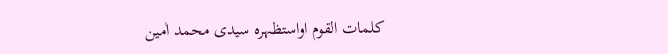کلمات القوم اواستظہرہ سیدی محمد اٰمین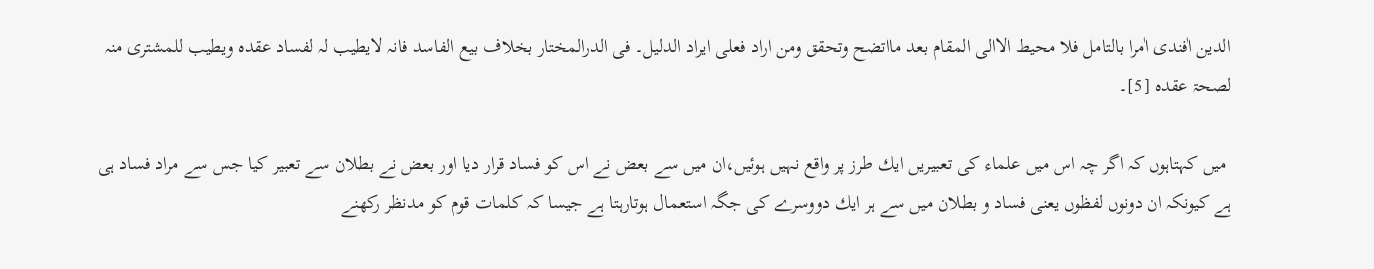الدین اٰفندی اٰمرا بالتامل فلا محیط الاالی المقام بعد مااتضح وتحقق ومن اراد فعلی ایراد الدلیل۔ فی الدرالمختار بخلاف بیع الفاسد فانہ لایطیب لہ لفساد عقدہ ویطیب للمشتری منہ لصحۃ عقدہ [5]۔

 میں کہتاہوں کہ اگر چہ اس میں علماء کی تعبیریں ایك طرز پر واقع نہیں ہوئیں،ان میں سے بعض نے اس کو فساد قرار دیا اور بعض نے بطلان سے تعبیر کیا جس سے مراد فساد ہی ہے کیونکہ ان دونوں لفظوں یعنی فساد و بطلان میں سے ہر ایك دووسرے کی جگہ استعمال ہوتارہتا ہے جیسا کہ کلمات قوم کو مدنظر رکھنے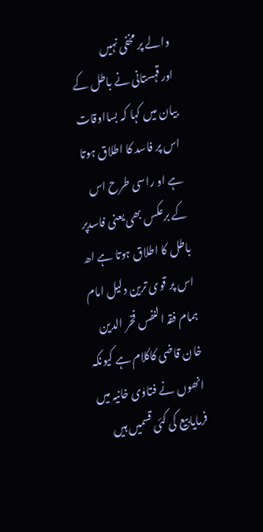والے پر مخفی نہیں اورقہستانی نے باطل کے بیان میں کہا کہ بسااوقات اس پر فاسد کا اطلاق ہوتا ہے او راسی طرح اس کے برعکس بھی یعنی فاسدپر باطل کا اطلاق ہوتا ہے اھ اس پر قوی ترین دلیل امام ہمام فقہ النفس فخر الدین خان قاضی کاکلام ہے کیونکہ انھوں نے فتاوٰی خانیہ میں فرمایا بیع کی کئی قسمیں ہیں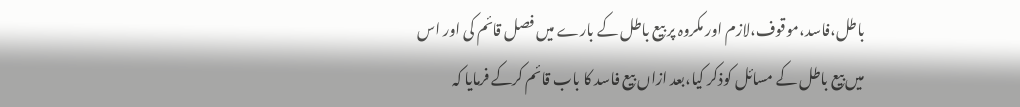باطل،فاسد،موقوف،لازم اور مکروہ پر بیع باطل کے بارے میں فصل قائم کی اور اس میں بیع باطل کے مسائل کوذکر کیا،بعد ازاں بیع فاسد کا باب قائم کرکے فرمایا کہ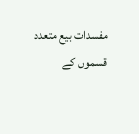مفسدات بیع متعدد قسموں کے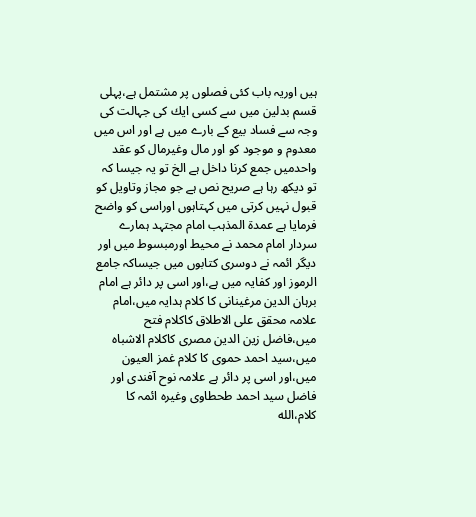ہیں اوریہ باب کئی فصلوں پر مشتمل ہے،پہلی قسم بدلین میں سے کسی ایك کی جہالت کی وجہ سے فساد بیع کے بارے میں ہے اور اس میں معدوم و موجود کو اور مال وغیرمال کو عقد واحدمیں جمع کرنا داخل ہے الخ تو یہ جیسا کہ تو دیکھ رہا ہے صریح نص ہے جو مجاز وتاویل کو قبول نہیں کرتی میں کہتاہوں اوراسی کو واضح فرمایا ہے عمدۃ المذہب امام مجتہد ہمارے سردار امام محمد نے محیط اورمبسوط میں اور دیگر ائمہ نے دوسری کتابوں میں جیساکہ جامع الرموز اور کفایہ میں ہے،اور اسی پر دائر ہے امام برہان الدین مرغینانی کا کلام ہدایہ میں،امام علامہ محقق علی الاطلاق کاکلام فتح میں،فاضل زین الدین مصری کاکلام الاشباہ میں،سید احمد حموی کا کلام غمز العیون میں،اور اسی پر دائر ہے علامہ نوح آفندی اور فاضل سید احمد طحطاوی وغیرہ ائمہ کا کلام،الله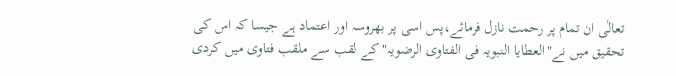تعالٰی ان تمام پر رحمت نازل فرمائے،پس اسی پر بھروسہ اور اعتماد ہے جیسا کہ اس کی تحقیق میں نے"العطایا النبویہ فی الفتاوی الرضویہ"کے لقب سے ملقب فتاوی میں کردی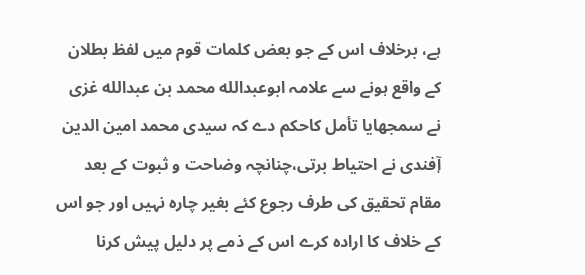ہے، برخلاف اس کے جو بعض کلمات قوم میں لفظ بطلان کے واقع ہونے سے علامہ ابوعبدالله محمد بن عبدالله غزی نے سمجھایا تأمل کاحکم دے کہ سیدی محمد امین الدین آٖفندی نے احتیاط برتی،چنانچہ وضاحت و ثبوت کے بعد مقام تحقیق کی طرف رجوع کئے بغیر چارہ نہیں اور جو اس کے خلاف کا ارادہ کرے اس کے ذمے پر دلیل پیش کرنا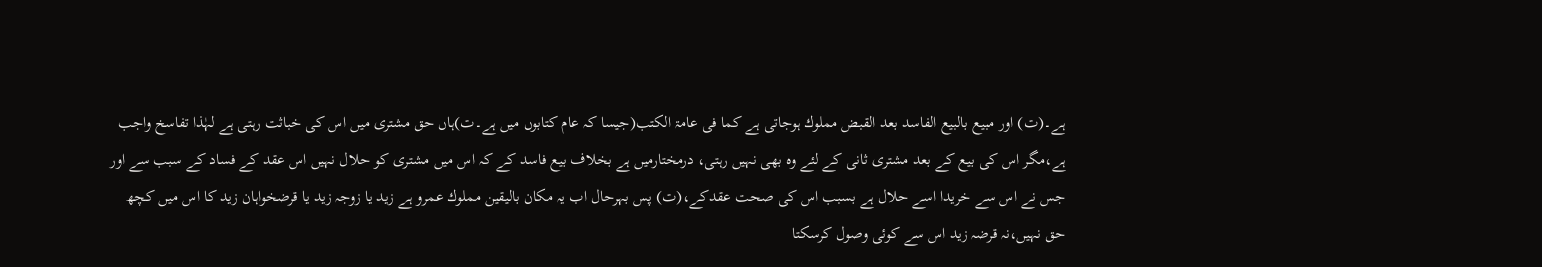ہے۔(ت) اور مبیع بالبیع الفاسد بعد القبض مملوك ہوجاتی ہے کما فی عامۃ الکتب(جیسا کہ عام کتابوں میں ہے۔ت)ہاں حق مشتری میں اس کی خباثت رہتی ہے لہٰذا تفاسخ واجب ہے،مگر اس کی بیع کے بعد مشتری ثانی کے لئے وہ بھی نہیں رہتی، درمختارمیں ہے بخلاف بیع فاسد کے کہ اس میں مشتری کو حلال نہیں اس عقد کے فساد کے سبب سے اور جس نے اس سے خریدا اسے حلال ہے بسبب اس کی صحت عقدکے،(ت) پس بہرحال اب یہ مکان بالیقین مملوك عمرو ہے زید یا زوجہ زید یا قرضخواہان زید کا اس میں کچھ حق نہیں،نہ قرضہ زید اس سے کوئی وصول کرسکتا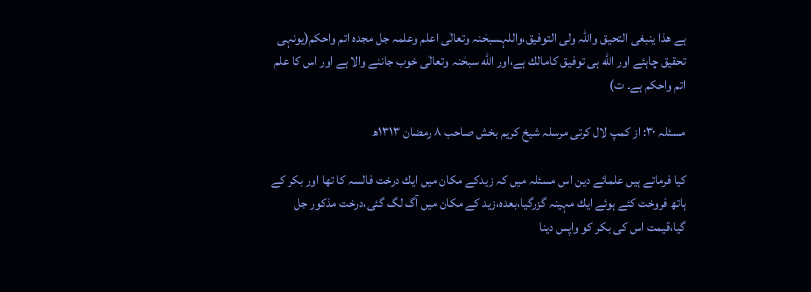ہے ھذا ینبغی التحیق واللہ ولی التوفیق،واللہسبحٰنہ وتعالٰی اعلم وعلمہ جل مجدہ اتم واحکم(یونہی تحقیق چاہئے اور الله ہی توفیق کامالك ہے،اور الله سبحٰنہ وتعالٰی خوب جاننے والا ہے اور اس کا علم اتم واحکم ہے۔ ت)

مسئلہ ۳۰: از کمپ لال کرتی مرسلہ شیخ کریم بخش صاحب ۸ رمضان ۱۳۱۳ھ

کیا فرماتے ہیں علمائے دین اس مسئلہ میں کہ زیدکے مکان میں ایك درخت فالسہ کا تھا اور بکر کے ہاتھ فروخت کئے ہوئے ایك مہینہ گزرگیا،بعدہ،زید کے مکان میں آگ لگ گئی،درخت مذکور جل گیا،قیمت اس کی بکر کو واپس دینا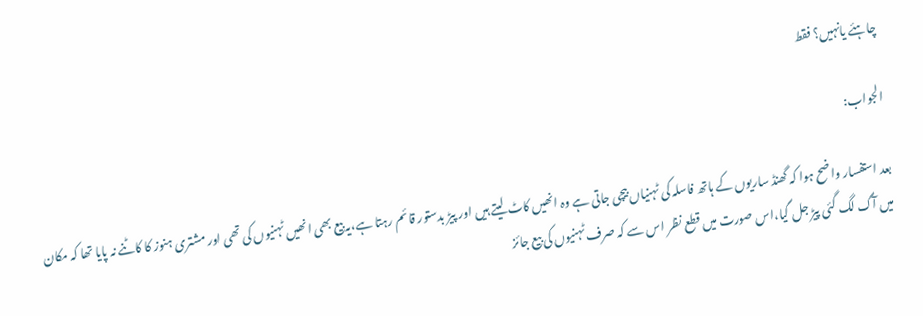چاہئے یانہیں؟ فقط

الجواب:

بعد استفسار واضح ہوا کہ گھنڈ ساریوں کے ہاتھ فاسلہ کی ٹہنیاں بیچی جاتی ہے وہ انھیں کاٹ لیتے ہیں اور پیڑ بدستور قائم رہتا ہے،یہ بیع بھی انھیں ٹہنیوں کی تھی اور مشتری ہنوز کا کاٹنے نہ پایا تھا کہ مکان میں آگ لگ گئی پیڑ جل گیا،اس صورت میں قطع نظر اس سے کہ صرف ٹہنیوں کی بیع جائز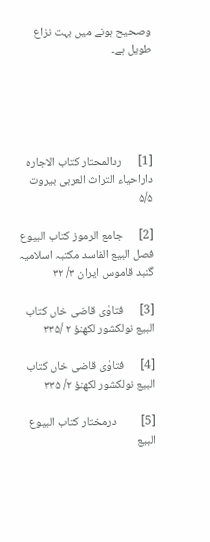وصحیح ہونے میں بہت نزاع طویل ہے۔





[1]      ردالمحتار کتاب الاجارہ داراحیاء التراث العربی بیروت ۵/۵

[2]      جامع الرموز کتاب البیوع فصل البیع الفاسد مکتبہ اسلامیہ گنبد قاموس ایران ۳/ ۳۲

[3]      فتاوٰی قاضی خاں کتاب البیع نولکشور لکھنؤ ۲ /۳۳۵

[4]      فتاوٰی قاضی خاں کتاب البیع نولکشور لکھنؤ ۲/ ۳۳۵

[5]         درمختار کتاب البیوع البیع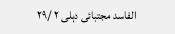الفاسد مجتبائی دہلی ۲ /۲۹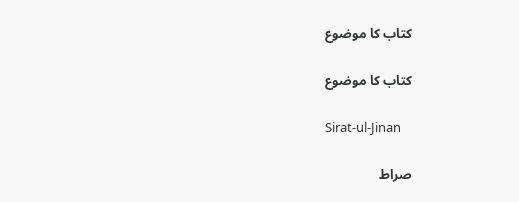کتاب کا موضوع

کتاب کا موضوع

Sirat-ul-Jinan

صراط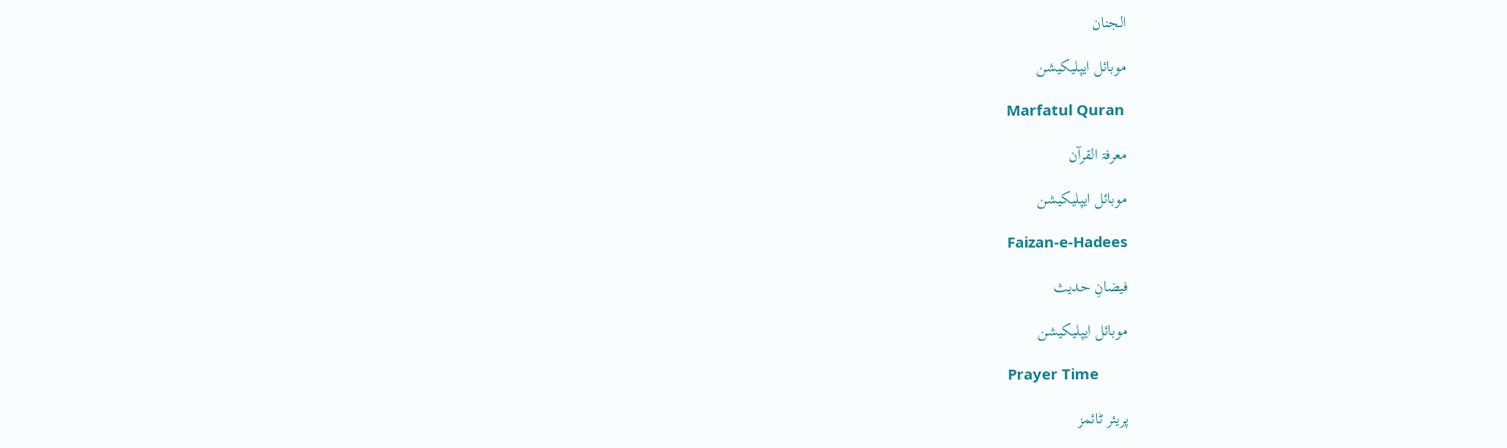الجنان

موبائل ایپلیکیشن

Marfatul Quran

معرفۃ القرآن

موبائل ایپلیکیشن

Faizan-e-Hadees

فیضانِ حدیث

موبائل ایپلیکیشن

Prayer Time

پریئر ٹائمز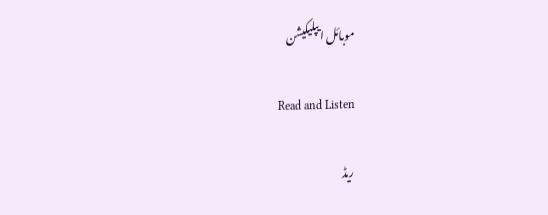موبائل ایپلیکیشن

Read and Listen

ریڈ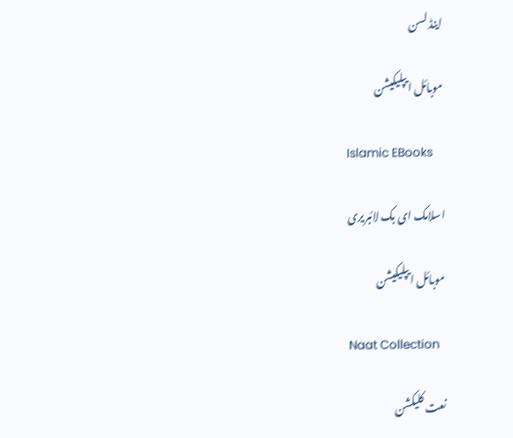اینڈ لسن

موبائل ایپلیکیشن

Islamic EBooks

اسلامک ای بک لائبریری

موبائل ایپلیکیشن

Naat Collection

نعت کلیکشن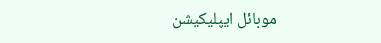موبائل ایپلیکیشن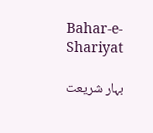Bahar-e-Shariyat

بہار شریعت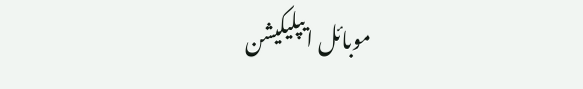موبائل ایپلیکیشن